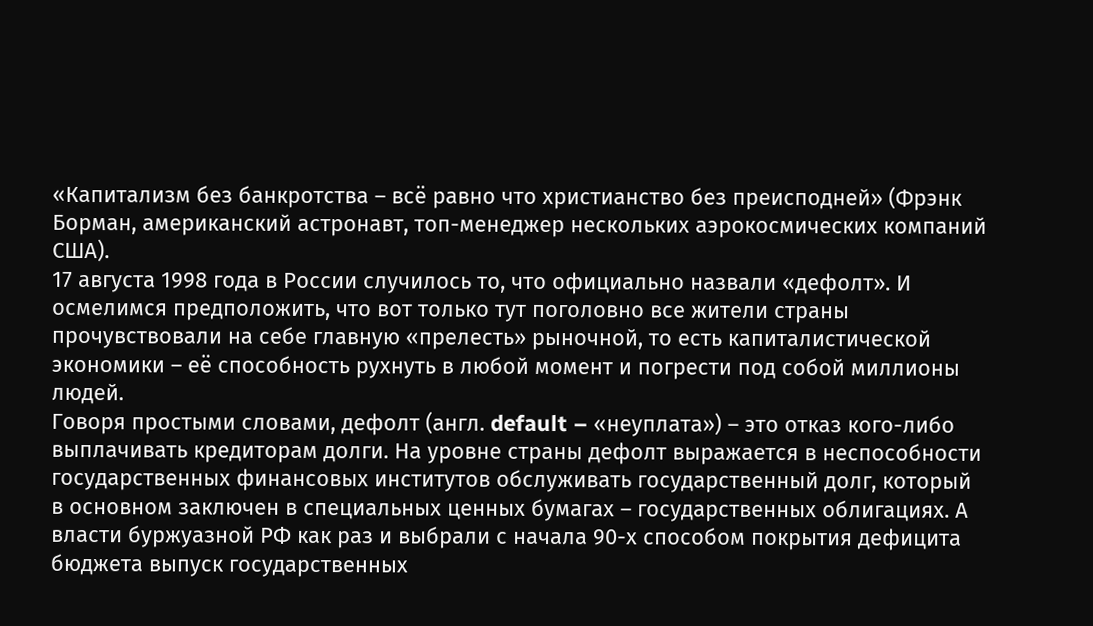«Капитализм без банкротства – всё равно что христианство без преисподней» (Фрэнк Борман, американский астронавт, топ-менеджер нескольких аэрокосмических компаний США).
17 августа 1998 года в России случилось то, что официально назвали «дефолт». И осмелимся предположить, что вот только тут поголовно все жители страны прочувствовали на себе главную «прелесть» рыночной, то есть капиталистической экономики – её способность рухнуть в любой момент и погрести под собой миллионы людей.
Говоря простыми словами, дефолт (англ. default – «неуплата») – это отказ кого-либо выплачивать кредиторам долги. На уровне страны дефолт выражается в неспособности государственных финансовых институтов обслуживать государственный долг, который в основном заключен в специальных ценных бумагах – государственных облигациях. А власти буржуазной РФ как раз и выбрали с начала 90-х способом покрытия дефицита бюджета выпуск государственных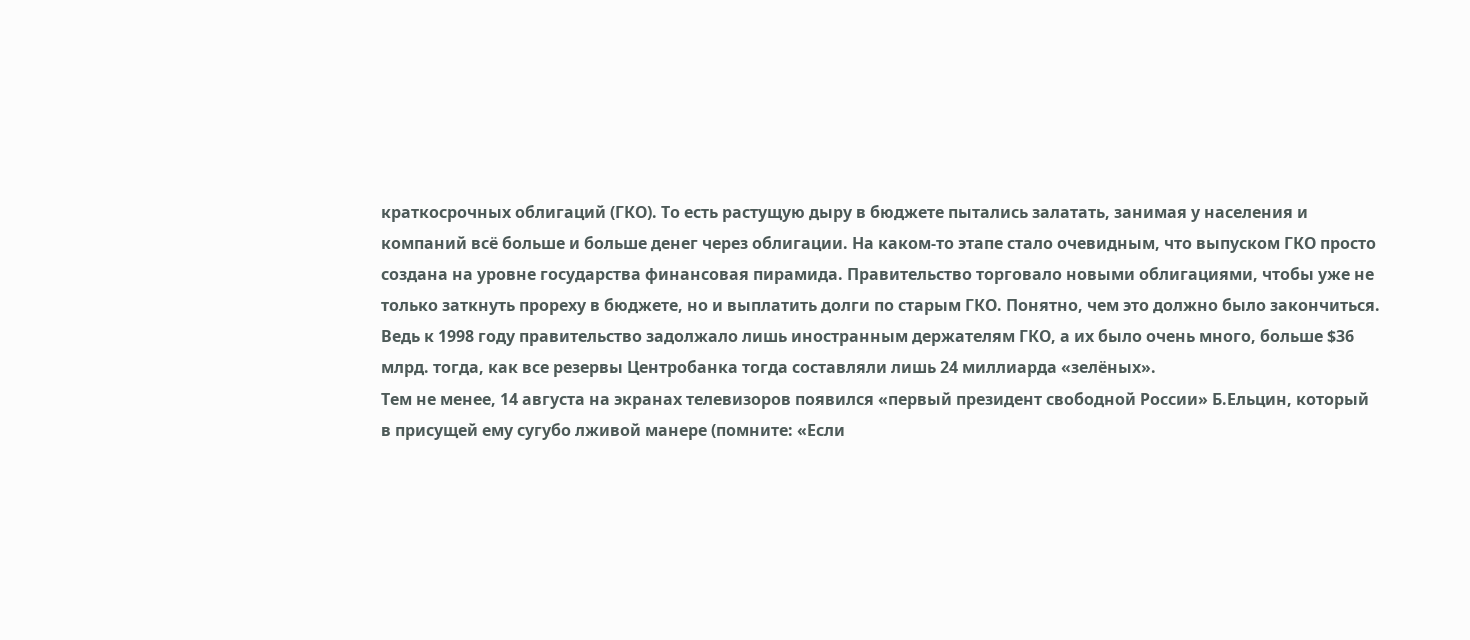краткосрочных облигаций (ГКО). То есть растущую дыру в бюджете пытались залатать, занимая у населения и компаний всё больше и больше денег через облигации. На каком-то этапе стало очевидным, что выпуском ГКО просто создана на уровне государства финансовая пирамида. Правительство торговало новыми облигациями, чтобы уже не только заткнуть прореху в бюджете, но и выплатить долги по старым ГКО. Понятно, чем это должно было закончиться. Ведь к 1998 году правительство задолжало лишь иностранным держателям ГКО, а их было очень много, больше $36 млрд. тогда, как все резервы Центробанка тогда составляли лишь 24 миллиарда «зелёных».
Тем не менее, 14 августа на экранах телевизоров появился «первый президент свободной России» Б.Ельцин, который в присущей ему сугубо лживой манере (помните: «Если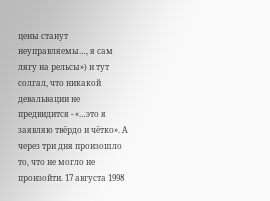цены станут неуправляемы…, я сам лягу на рельсы») и тут солгал, что никакой девальвации не предвидится - «…это я заявляю твёрдо и чётко». А через три дня произошло то, что не могло не произойти. 17 августа 1998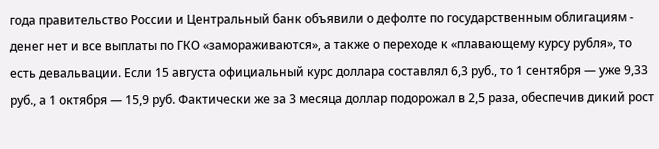года правительство России и Центральный банк объявили о дефолте по государственным облигациям - денег нет и все выплаты по ГКО «замораживаются», а также о переходе к «плавающему курсу рубля», то есть девальвации. Если 15 августа официальный курс доллара составлял 6,3 руб., то 1 сентября — уже 9,33 руб., а 1 октября — 15,9 руб. Фактически же за 3 месяца доллар подорожал в 2,5 раза, обеспечив дикий рост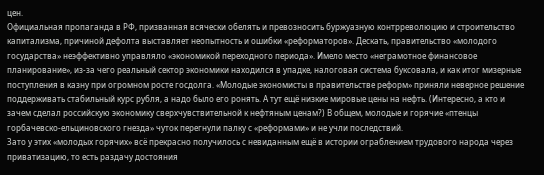цен.
Официальная пропаганда в РФ, призванная всячески обелять и превозносить буржуазную контрреволюцию и строительство капитализма, причиной дефолта выставляет неопытность и ошибки «реформаторов». Дескать, правительство «молодого государства» неэффективно управляло «экономикой переходного периода». Имело место «неграмотное финансовое планирование», из-за чего реальный сектор экономики находился в упадке, налоговая система буксовала, и как итог мизерные поступления в казну при огромном росте госдолга. «Молодые экономисты в правительстве реформ» приняли неверное решение поддерживать стабильный курс рубля, а надо было его ронять. А тут ещё низкие мировые цены на нефть. (Интересно, а кто и зачем сделал российскую экономику сверхчувствительной к нефтяным ценам?) В общем, молодые и горячие «птенцы горбачевско-ельциновского гнезда» чуток перегнули палку с «реформами» и не учли последствий.
Зато у этих «молодых горячих» всё прекрасно получилось с невиданным ещё в истории ограблением трудового народа через приватизацию, то есть раздачу достояния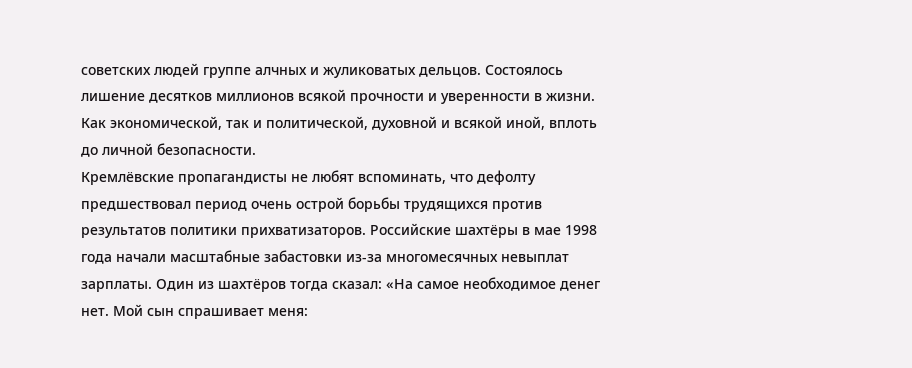советских людей группе алчных и жуликоватых дельцов. Состоялось лишение десятков миллионов всякой прочности и уверенности в жизни. Как экономической, так и политической, духовной и всякой иной, вплоть до личной безопасности.
Кремлёвские пропагандисты не любят вспоминать, что дефолту предшествовал период очень острой борьбы трудящихся против результатов политики прихватизаторов. Российские шахтёры в мае 1998 года начали масштабные забастовки из-за многомесячных невыплат зарплаты. Один из шахтёров тогда сказал: «На самое необходимое денег нет. Мой сын спрашивает меня: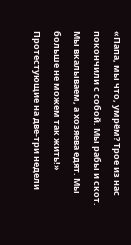«Папа, мы что, умрём? Трое из нас покончили с собой. Мы рабы и скот. Мы вкалываем, а хозяева едят. Мы больше не можем так жить!» Протестующие на две-три недели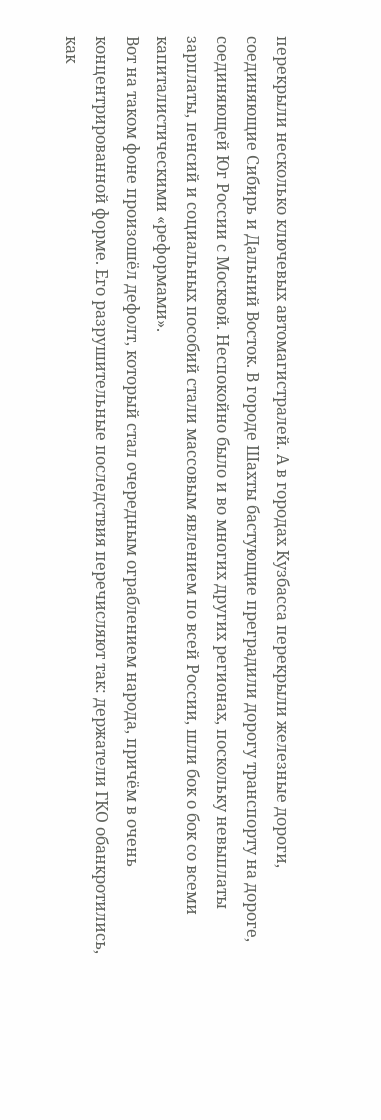перекрыли несколько ключевых автомагистралей. А в городах Кузбасса перекрыли железные дороги, соединяющие Сибирь и Дальний Восток. В городе Шахты бастующие преградили дорогу транспорту на дороге, соединяющей Юг России с Москвой. Неспокойно было и во многих других регионах, поскольку невыплаты зарплаты, пенсий и социальных пособий стали массовым явлением по всей России, шли бок о бок со всеми капиталистическими «реформами».
Вот на таком фоне произошёл дефолт, который стал очередным ограблением народа, причём в очень концентрированной форме. Его разрушительные последствия перечисляют так: держатели ГКО обанкротились, как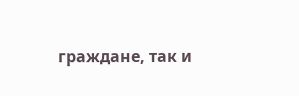граждане, так и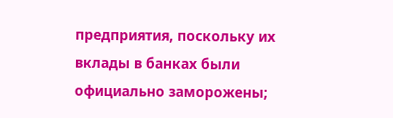предприятия, поскольку их вклады в банках были официально заморожены;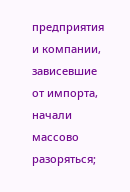предприятия и компании, зависевшие от импорта, начали массово разоряться;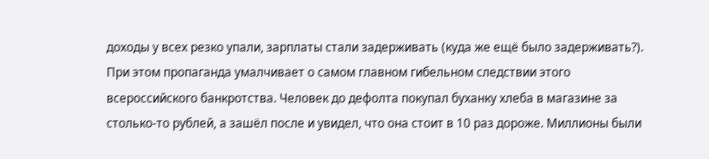доходы у всех резко упали, зарплаты стали задерживать (куда же ещё было задерживать?). При этом пропаганда умалчивает о самом главном гибельном следствии этого всероссийского банкротства. Человек до дефолта покупал буханку хлеба в магазине за столько-то рублей, а зашёл после и увидел, что она стоит в 10 раз дороже. Миллионы были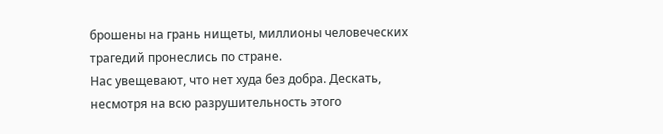брошены на грань нищеты, миллионы человеческих трагедий пронеслись по стране.
Нас увещевают, что нет худа без добра. Дескать, несмотря на всю разрушительность этого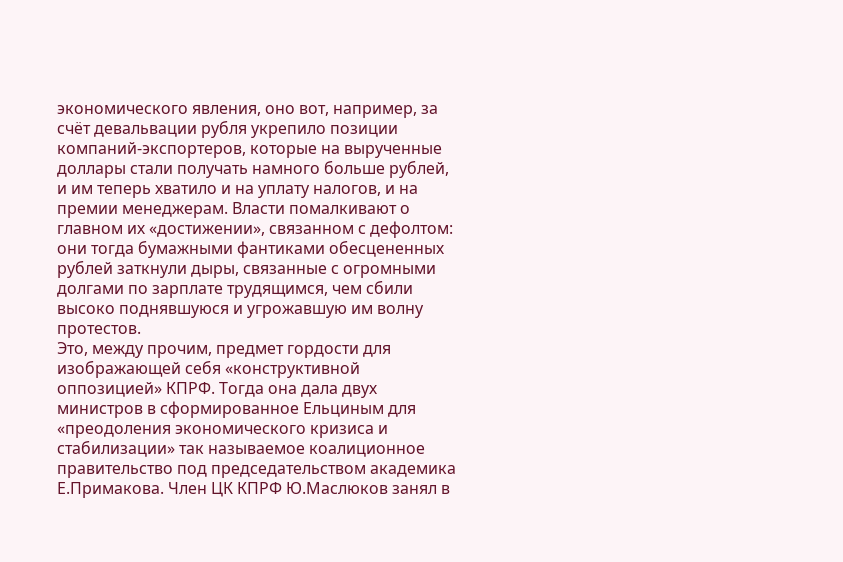экономического явления, оно вот, например, за счёт девальвации рубля укрепило позиции компаний-экспортеров, которые на вырученные доллары стали получать намного больше рублей, и им теперь хватило и на уплату налогов, и на премии менеджерам. Власти помалкивают о главном их «достижении», связанном с дефолтом: они тогда бумажными фантиками обесцененных рублей заткнули дыры, связанные с огромными долгами по зарплате трудящимся, чем сбили высоко поднявшуюся и угрожавшую им волну протестов.
Это, между прочим, предмет гордости для изображающей себя «конструктивной оппозицией» КПРФ. Тогда она дала двух министров в сформированное Ельциным для «преодоления экономического кризиса и стабилизации» так называемое коалиционное правительство под председательством академика Е.Примакова. Член ЦК КПРФ Ю.Маслюков занял в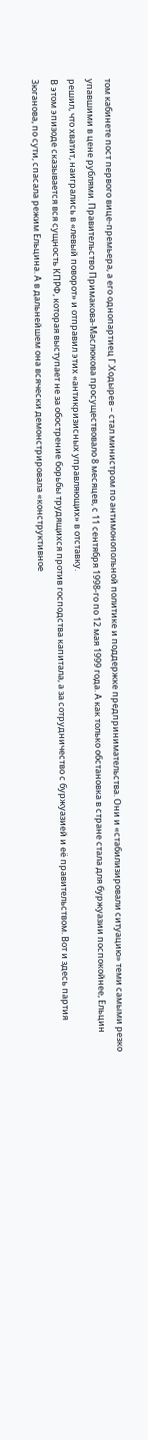том кабинете пост первого вице-премьера, а его однопартиец Г.Ходырев – стал министром по антимонопольной политике и поддержке предпринимательства. Они и «стабилизировали ситуацию» теми самыми резко упавшими в цене рублями. Правительство Примакова-Маслюкова просуществовало 8 месяцев, с 11 сентября 1998-го по 12 мая 1999 года. А как только обстановка в стране стала для буржуазии поспокойнее, Ельцин решил, что хватит, наигрались в «левый поворот» и отправил этих «антикризисных управляющих» в отставку.
В этом эпизоде сказывается вся сущность КПРФ, которая выступает не за обострение борьбы трудящихся против господства капитала, а за сотрудничество с буржуазией и её правительством. Вот и здесь партия Зюганова, по сути, спасала режим Ельцина. А в дальнейшем она всячески демонстрировала «конструктивное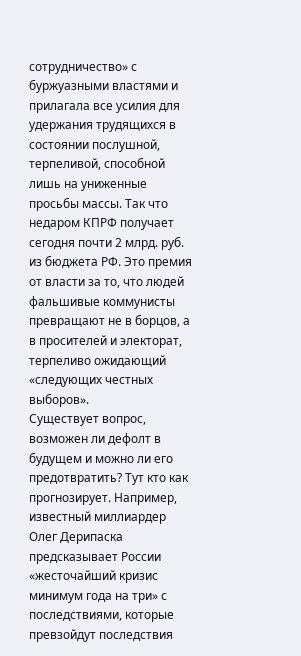сотрудничество» с буржуазными властями и прилагала все усилия для удержания трудящихся в состоянии послушной, терпеливой, способной лишь на униженные просьбы массы. Так что недаром КПРФ получает сегодня почти 2 млрд. руб. из бюджета РФ. Это премия от власти за то, что людей фальшивые коммунисты превращают не в борцов, а в просителей и электорат, терпеливо ожидающий «следующих честных выборов».
Существует вопрос, возможен ли дефолт в будущем и можно ли его предотвратить? Тут кто как прогнозирует. Например, известный миллиардер Олег Дерипаска предсказывает России «жесточайший кризис минимум года на три» с последствиями, которые превзойдут последствия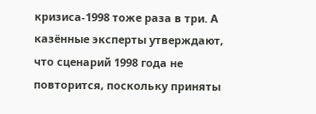кризиса-1998 тоже раза в три. А казённые эксперты утверждают, что сценарий 1998 года не повторится, поскольку приняты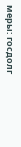меры: госдолг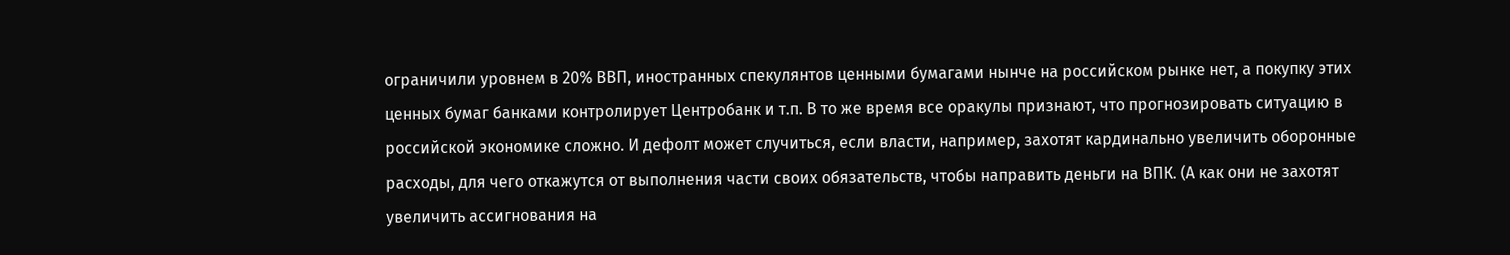ограничили уровнем в 20% ВВП, иностранных спекулянтов ценными бумагами нынче на российском рынке нет, а покупку этих ценных бумаг банками контролирует Центробанк и т.п. В то же время все оракулы признают, что прогнозировать ситуацию в российской экономике сложно. И дефолт может случиться, если власти, например, захотят кардинально увеличить оборонные расходы, для чего откажутся от выполнения части своих обязательств, чтобы направить деньги на ВПК. (А как они не захотят увеличить ассигнования на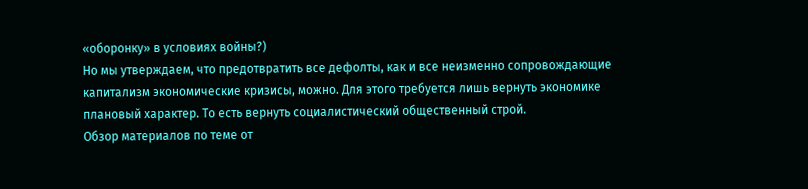«оборонку» в условиях войны?)
Но мы утверждаем, что предотвратить все дефолты, как и все неизменно сопровождающие капитализм экономические кризисы, можно. Для этого требуется лишь вернуть экономике плановый характер. То есть вернуть социалистический общественный строй.
Обзор материалов по теме от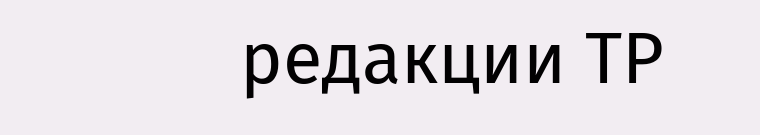редакции ТР